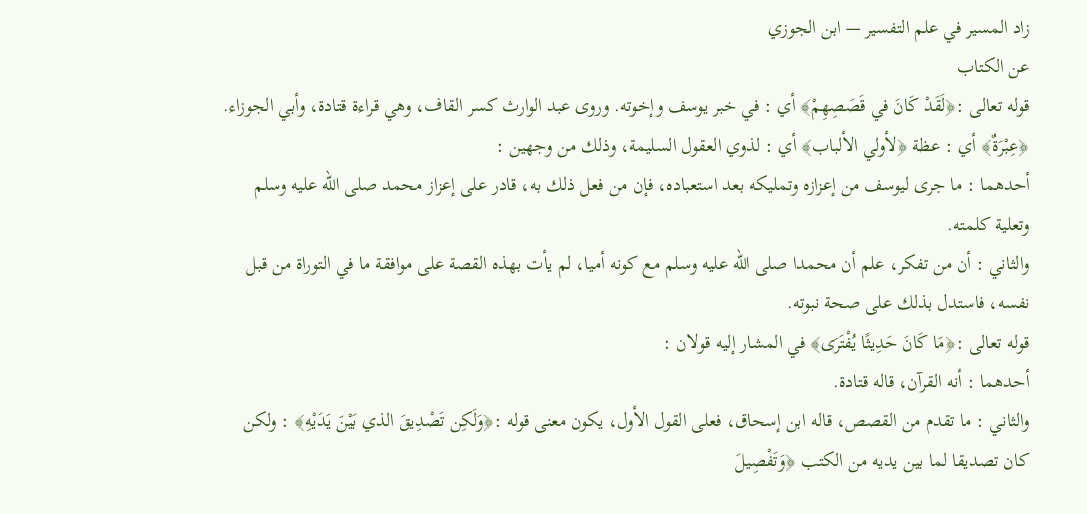زاد المسير في علم التفسير — ابن الجوزي
عن الكتاب
قوله تعالى :﴿لَقَدْ كَانَ في قَصَصِهِمْ﴾ أي : في خبر يوسف وإخوته. وروى عبد الوارث كسر القاف، وهي قراءة قتادة، وأبي الجوزاء. ﴿عِبْرَةٌ﴾ أي : عظة ﴿لأولي الألباب﴾ أي : لذوي العقول السليمة، وذلك من وجهين :
أحدهما : ما جرى ليوسف من إعزازه وتمليكه بعد استعباده، فإن من فعل ذلك به، قادر على إعزاز محمد صلى الله عليه وسلم وتعلية كلمته.
والثاني : أن من تفكر، علم أن محمدا صلى الله عليه وسلم مع كونه أميا، لم يأت بهذه القصة على موافقة ما في التوراة من قبل نفسه، فاستدل بذلك على صحة نبوته.
قوله تعالى :﴿مَا كَانَ حَدِيثًا يُفْتَرَى﴾ في المشار إليه قولان :
أحدهما : أنه القرآن، قاله قتادة.
والثاني : ما تقدم من القصص، قاله ابن إسحاق، فعلى القول الأول، يكون معنى قوله :﴿وَلَكِن تَصْدِيقَ الذي بَيْنَ يَدَيْهِ﴾ : ولكن كان تصديقا لما بين يديه من الكتب ﴿وَتَفْصِيلَ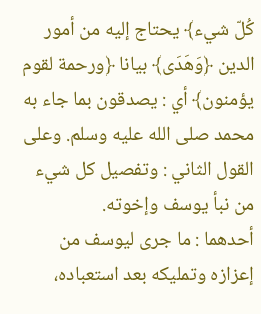كُلّ شيء﴾ يحتاج إليه من أمور الدين ﴿وَهَدَى﴾ بيانا ﴿ورحمة لقوم يؤمنون﴾ أي : يصدقون بما جاء به محمد صلى الله عليه وسلم. وعلى القول الثاني : وتفصيل كل شيء من نبأ يوسف وإخوته.
أحدهما : ما جرى ليوسف من إعزازه وتمليكه بعد استعباده،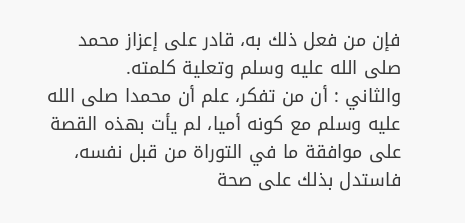فإن من فعل ذلك به، قادر على إعزاز محمد صلى الله عليه وسلم وتعلية كلمته.
والثاني : أن من تفكر، علم أن محمدا صلى الله عليه وسلم مع كونه أميا، لم يأت بهذه القصة على موافقة ما في التوراة من قبل نفسه، فاستدل بذلك على صحة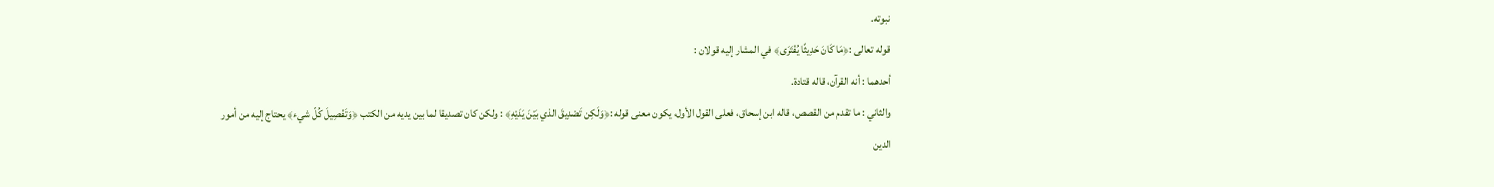نبوته.
قوله تعالى :﴿مَا كَانَ حَدِيثًا يُفْتَرَى﴾ في المشار إليه قولان :
أحدهما : أنه القرآن، قاله قتادة.
والثاني : ما تقدم من القصص، قاله ابن إسحاق، فعلى القول الأول، يكون معنى قوله :﴿وَلَكِن تَصْدِيقَ الذي بَيْنَ يَدَيْهِ﴾ : ولكن كان تصديقا لما بين يديه من الكتب ﴿وَتَفْصِيلَ كُلّ شيء﴾ يحتاج إليه من أمور الدين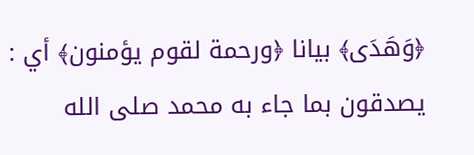﴿وَهَدَى﴾ بيانا ﴿ورحمة لقوم يؤمنون﴾ أي : يصدقون بما جاء به محمد صلى الله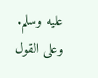عليه وسلم. وعلى القول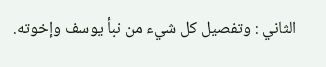الثاني : وتفصيل كل شيء من نبأ يوسف وإخوته.